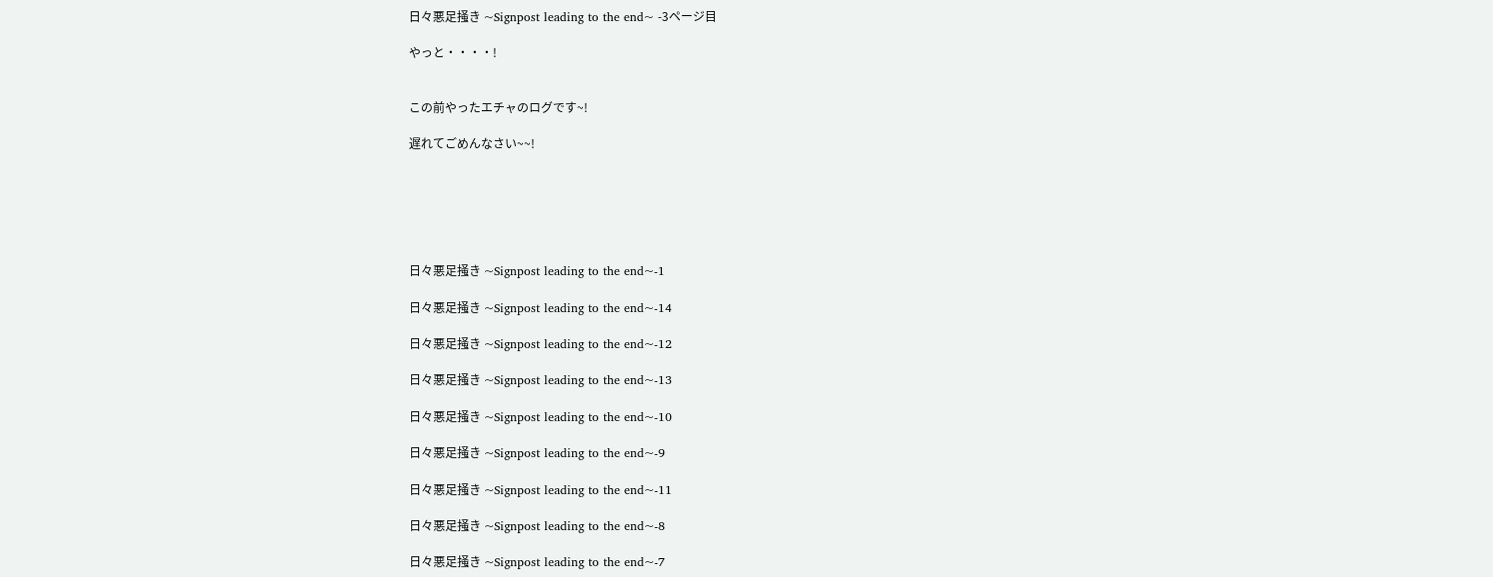日々悪足掻き ~Signpost leading to the end~ -3ページ目

やっと・・・・!


この前やったエチャのログです~!

遅れてごめんなさい~~!






日々悪足掻き ~Signpost leading to the end~-1

日々悪足掻き ~Signpost leading to the end~-14

日々悪足掻き ~Signpost leading to the end~-12

日々悪足掻き ~Signpost leading to the end~-13

日々悪足掻き ~Signpost leading to the end~-10

日々悪足掻き ~Signpost leading to the end~-9

日々悪足掻き ~Signpost leading to the end~-11

日々悪足掻き ~Signpost leading to the end~-8

日々悪足掻き ~Signpost leading to the end~-7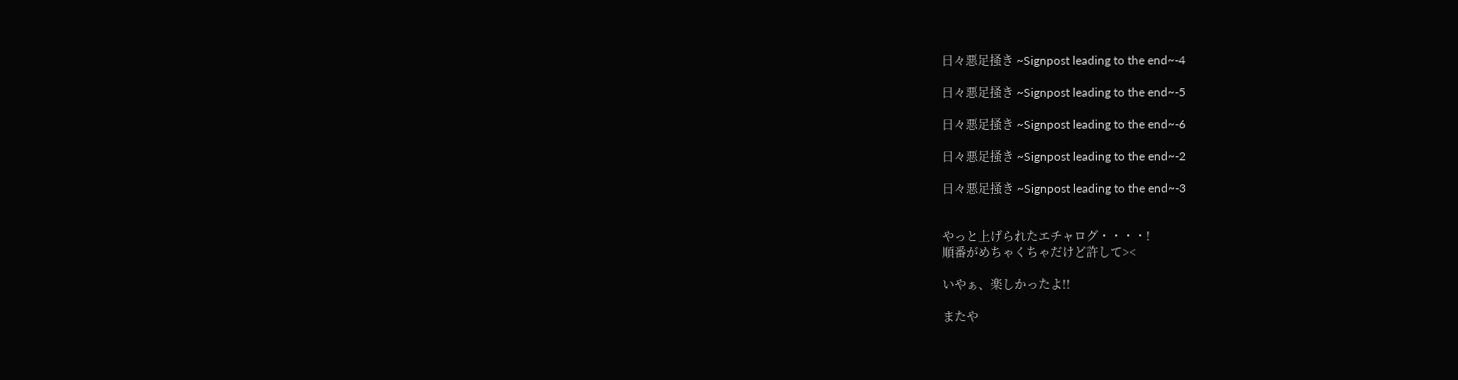日々悪足掻き ~Signpost leading to the end~-4

日々悪足掻き ~Signpost leading to the end~-5

日々悪足掻き ~Signpost leading to the end~-6

日々悪足掻き ~Signpost leading to the end~-2

日々悪足掻き ~Signpost leading to the end~-3


やっと上げられたエチャログ・・・・!
順番がめちゃくちゃだけど許して><

いやぁ、楽しかったよ!!

またや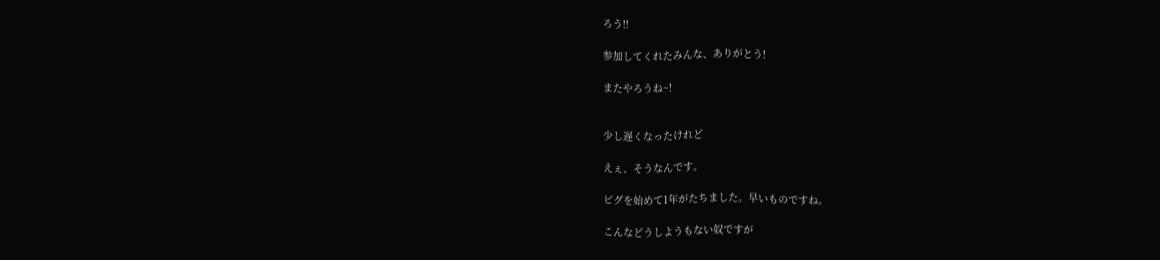ろう!!

参加してくれたみんな、ありがとう!

またやろうね~!


少し遅くなったけれど

えぇ、そうなんです。

ピグを始めて1年がたちました。早いものですね。

こんなどうしようもない奴ですが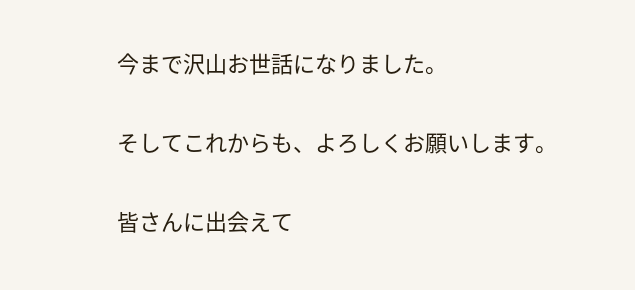今まで沢山お世話になりました。

そしてこれからも、よろしくお願いします。

皆さんに出会えて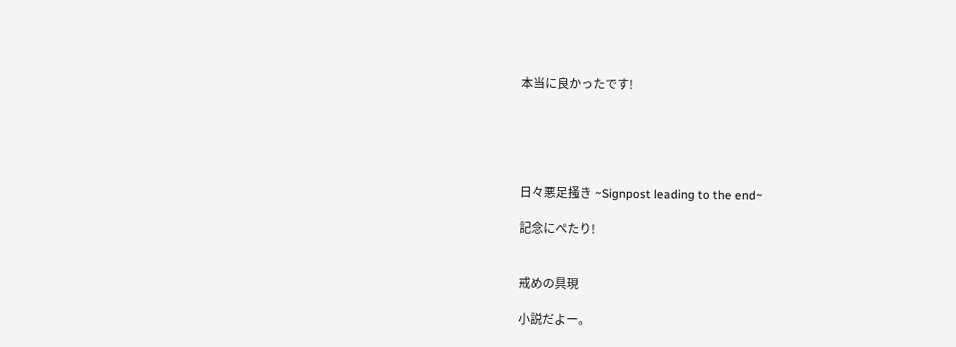本当に良かったです!





日々悪足掻き ~Signpost leading to the end~

記念にぺたり!


戒めの具現

小説だよー。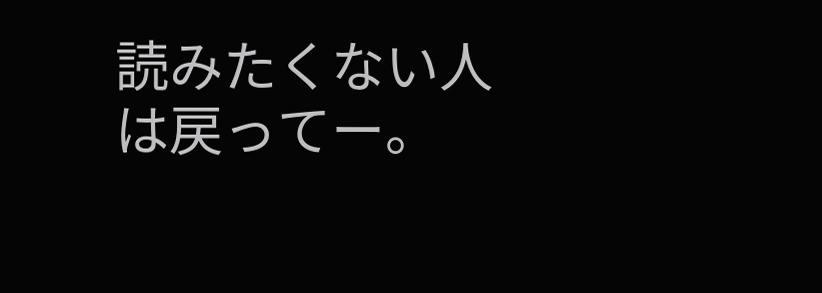読みたくない人は戻ってー。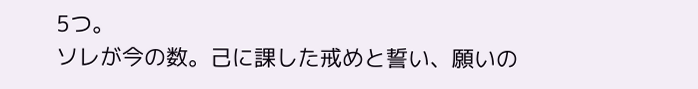5つ。
ソレが今の数。己に課した戒めと誓い、願いの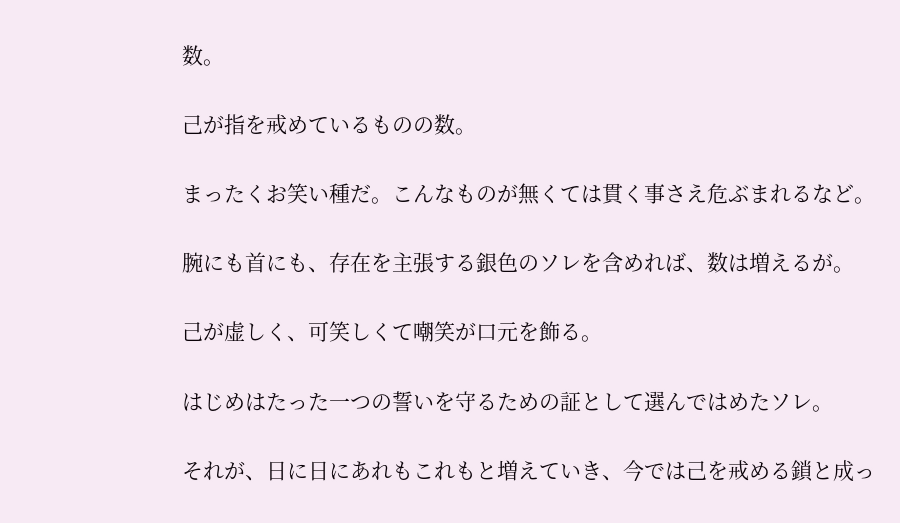数。

己が指を戒めているものの数。

まったくお笑い種だ。こんなものが無くては貫く事さえ危ぶまれるなど。

腕にも首にも、存在を主張する銀色のソレを含めれば、数は増えるが。

己が虚しく、可笑しくて嘲笑が口元を飾る。

はじめはたった一つの誓いを守るための証として選んではめたソレ。

それが、日に日にあれもこれもと増えていき、今では己を戒める鎖と成っ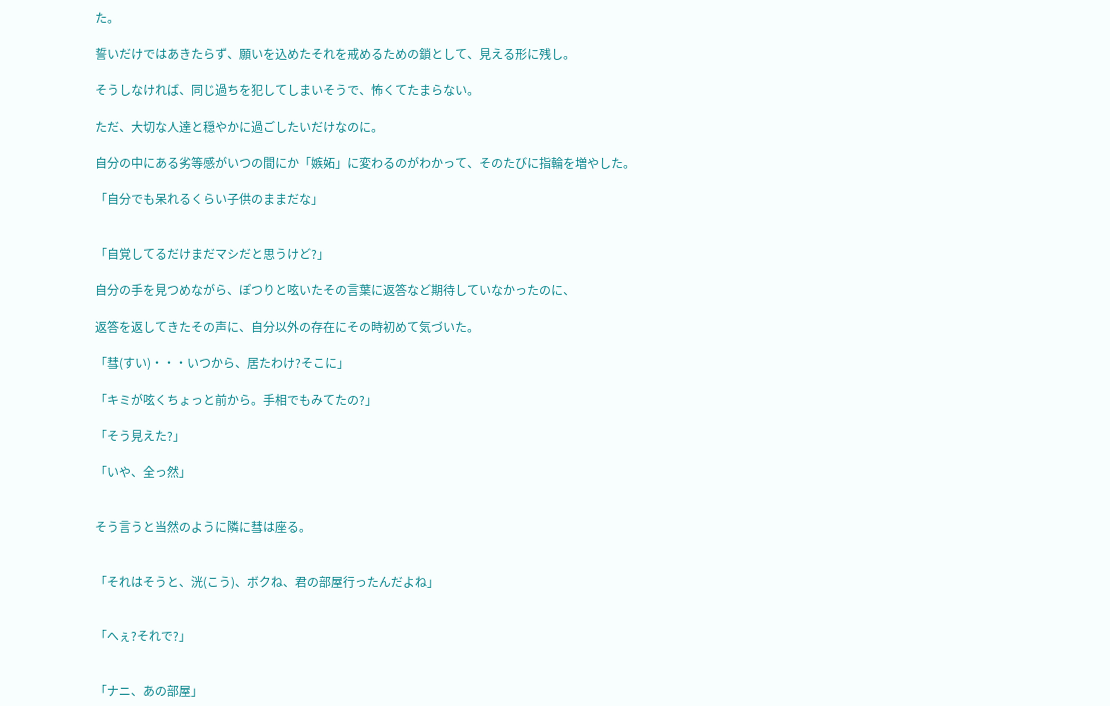た。

誓いだけではあきたらず、願いを込めたそれを戒めるための鎖として、見える形に残し。

そうしなければ、同じ過ちを犯してしまいそうで、怖くてたまらない。

ただ、大切な人達と穏やかに過ごしたいだけなのに。

自分の中にある劣等感がいつの間にか「嫉妬」に変わるのがわかって、そのたびに指輪を増やした。

「自分でも呆れるくらい子供のままだな」


「自覚してるだけまだマシだと思うけど?」

自分の手を見つめながら、ぽつりと呟いたその言葉に返答など期待していなかったのに、

返答を返してきたその声に、自分以外の存在にその時初めて気づいた。

「彗(すい)・・・いつから、居たわけ?そこに」

「キミが呟くちょっと前から。手相でもみてたの?」

「そう見えた?」

「いや、全っ然」


そう言うと当然のように隣に彗は座る。


「それはそうと、洸(こう)、ボクね、君の部屋行ったんだよね」


「へぇ?それで?」


「ナニ、あの部屋」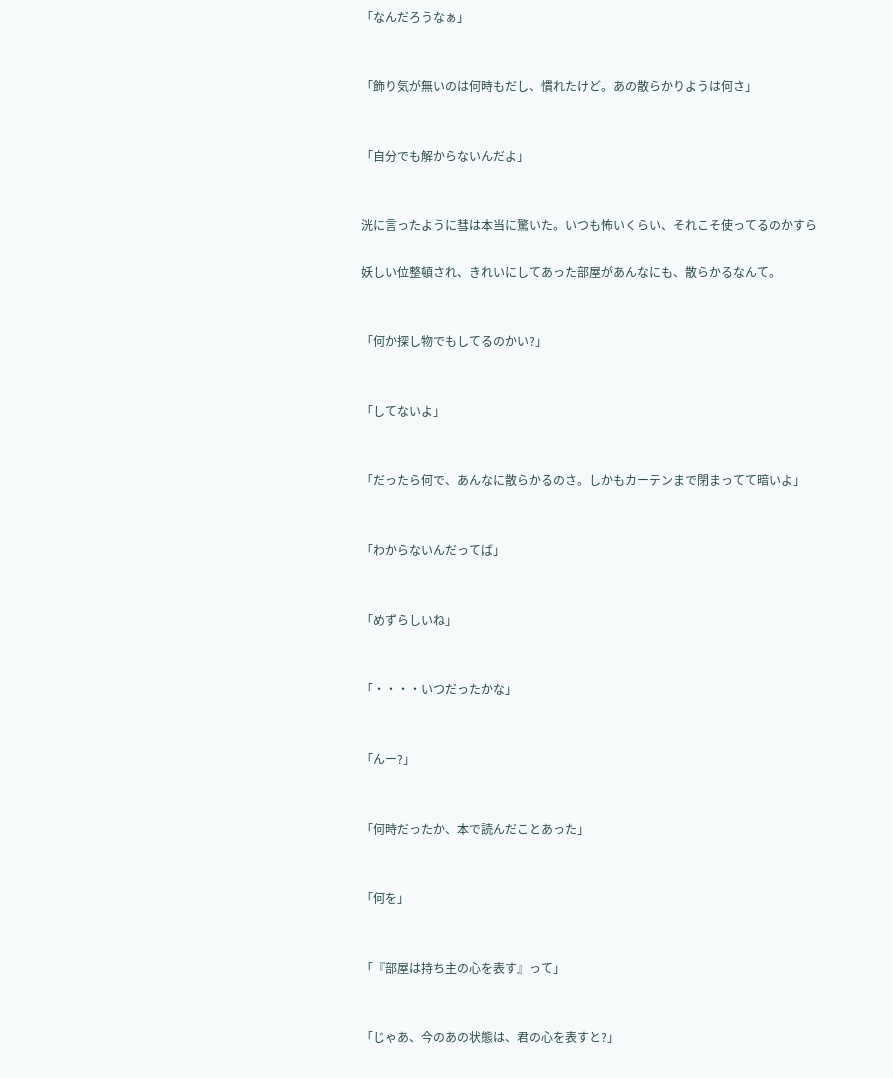「なんだろうなぁ」


「飾り気が無いのは何時もだし、慣れたけど。あの散らかりようは何さ」


「自分でも解からないんだよ」


洸に言ったように彗は本当に驚いた。いつも怖いくらい、それこそ使ってるのかすら

妖しい位整頓され、きれいにしてあった部屋があんなにも、散らかるなんて。


「何か探し物でもしてるのかい?」


「してないよ」


「だったら何で、あんなに散らかるのさ。しかもカーテンまで閉まってて暗いよ」


「わからないんだってば」


「めずらしいね」


「・・・・いつだったかな」


「んー?」


「何時だったか、本で読んだことあった」


「何を」


「『部屋は持ち主の心を表す』って」


「じゃあ、今のあの状態は、君の心を表すと?」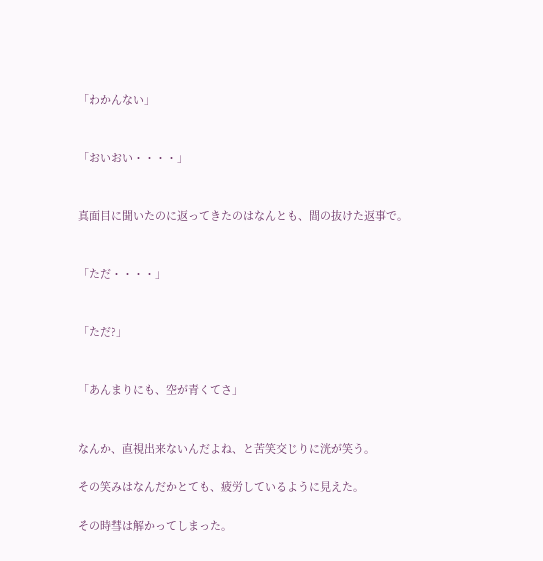「わかんない」


「おいおい・・・・」


真面目に聞いたのに返ってきたのはなんとも、間の抜けた返事で。


「ただ・・・・」


「ただ?」


「あんまりにも、空が青くてさ」


なんか、直視出来ないんだよね、と苦笑交じりに洸が笑う。

その笑みはなんだかとても、疲労しているように見えた。

その時彗は解かってしまった。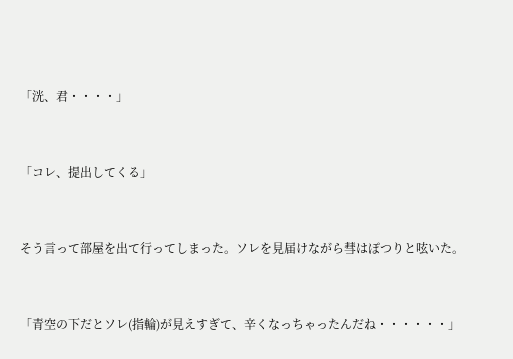「洸、君・・・・」


「コレ、提出してくる」


そう言って部屋を出て行ってしまった。ソレを見届けながら彗はぽつりと呟いた。


「青空の下だとソレ(指輪)が見えすぎて、辛くなっちゃったんだね・・・・・・」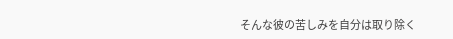そんな彼の苦しみを自分は取り除く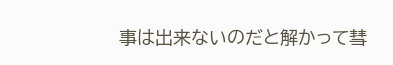事は出来ないのだと解かって彗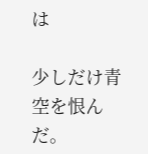は

少しだけ青空を恨んだ。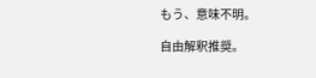もう、意味不明。

自由解釈推奨。